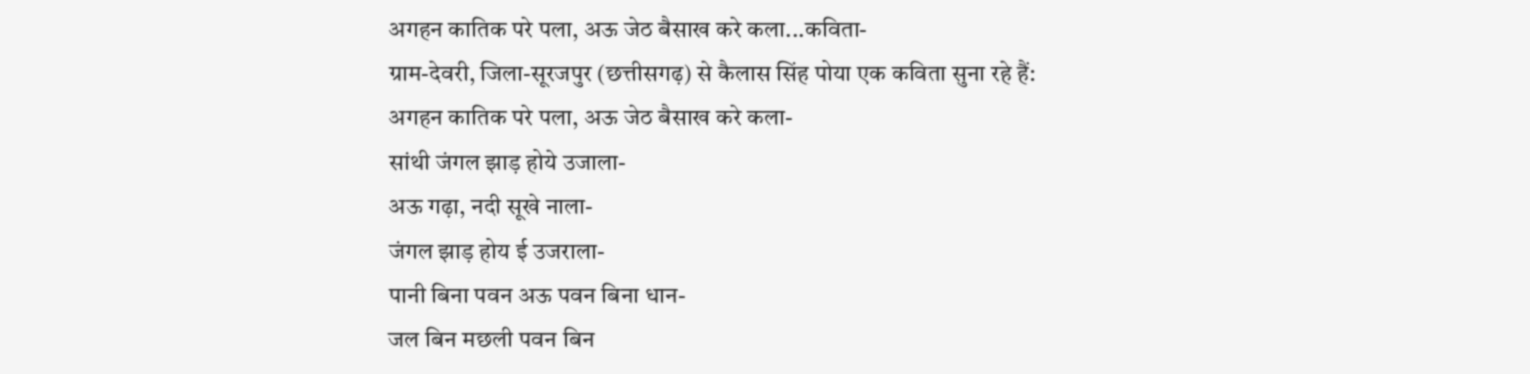अगहन कातिक परे पला, अऊ जेठ बैसाख करे कला...कविता-
ग्राम-देवरी, जिला-सूरजपुर (छत्तीसगढ़) से कैलास सिंह पोया एक कविता सुना रहे हैं:
अगहन कातिक परे पला, अऊ जेठ बैसाख करे कला-
सांथी जंगल झाड़ होये उजाला-
अऊ गढ़ा, नदी सूखे नाला-
जंगल झाड़ होय ई उजराला-
पानी बिना पवन अऊ पवन बिना धान-
जल बिन मछली पवन बिन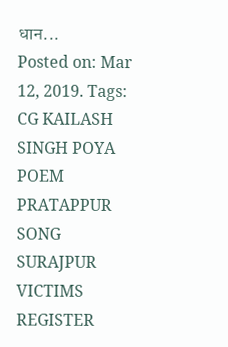धान...
Posted on: Mar 12, 2019. Tags: CG KAILASH SINGH POYA POEM PRATAPPUR SONG SURAJPUR VICTIMS REGISTER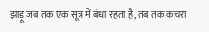झाड़ू जब तक एक सूत्र में बंधा रहता है, तब तक कचरा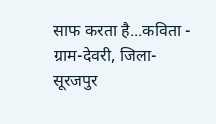साफ करता है...कविता -
ग्राम-देवरी, जिला-सूरजपुर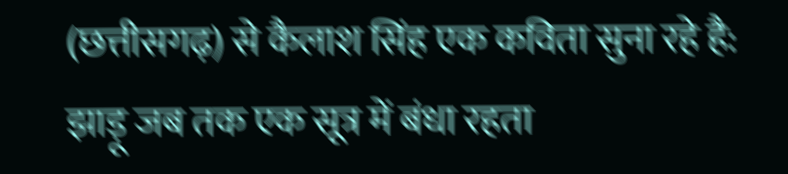(छत्तीसगढ़) से कैलाश सिंह एक कविता सुना रहे है:
झाड़ू जब तक एक सूत्र में बंधा रहता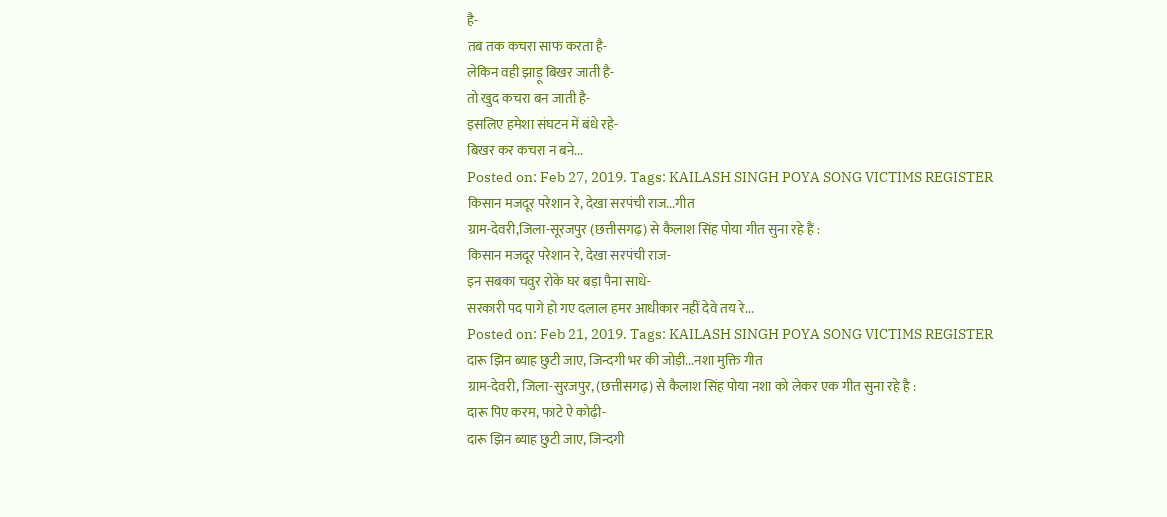है-
तब तक कचरा साफ करता है-
लेकिन वही झाड़ू बिखर जाती है-
तो खुद कचरा बन जाती है-
इसलिए हमेशा संघटन में बंधे रहे-
बिखर कर कचरा न बने...
Posted on: Feb 27, 2019. Tags: KAILASH SINGH POYA SONG VICTIMS REGISTER
किसान मजदूर परेशान रे, देखा सरपंची राज...गीत
ग्राम-देवरी,जिला-सूरजपुर (छत्तीसगढ़) से कैलाश सिंह पोया गीत सुना रहे हैं :
किसान मजदूर परेशान रे, देखा सरपंची राज-
इन सबका चवुर रोके घर बड़ा पैना साधे-
सरकारी पद पागे हो गए दलाल हमर आधीकार नहीं देवे तय रे...
Posted on: Feb 21, 2019. Tags: KAILASH SINGH POYA SONG VICTIMS REGISTER
दारू झिन ब्याह छुटी जाए, जिन्दगी भर की जोड़ी...नशा मुक्ति गीत
ग्राम-देवरी, जिला-सुरजपुर, (छत्तीसगढ़) से कैलाश सिंह पोया नशा को लेकर एक गीत सुना रहे है :
दारू पिए करम, फाटे ऐ कोढ़ी-
दारू झिन ब्याह छुटी जाए, जिन्दगी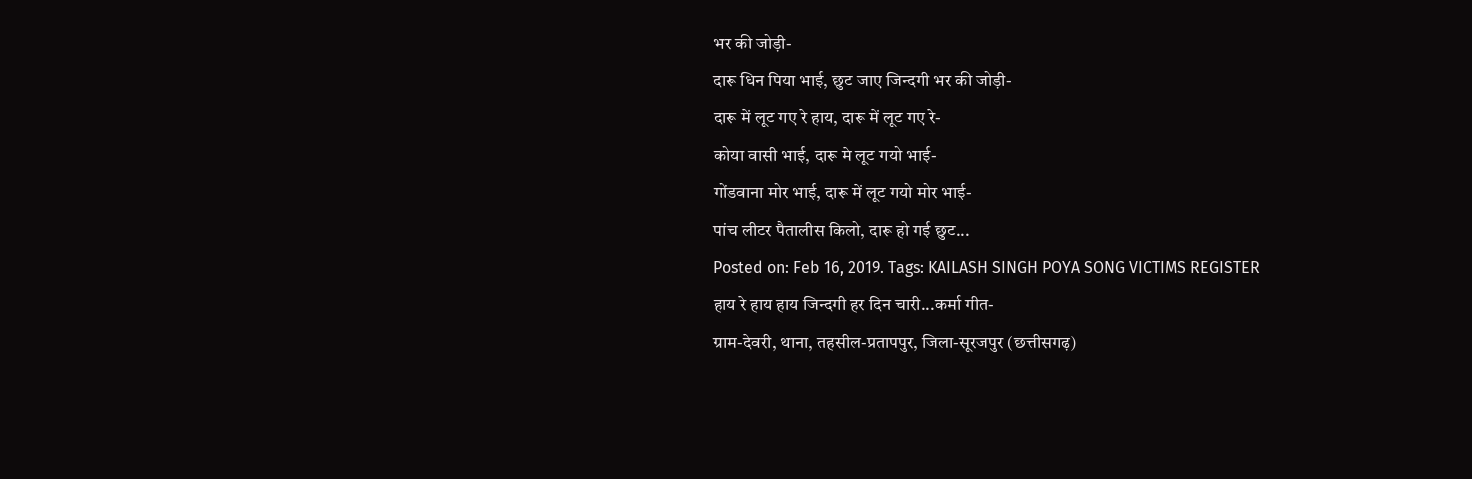भर की जोड़ी-
दारू धिन पिया भाई, छुट जाए जिन्दगी भर की जोड़ी-
दारू में लूट गए रे हाय, दारू में लूट गए रे-
कोया वासी भाई, दारू मे लूट गयो भाई-
गोंडवाना मोर भाई, दारू में लूट गयो मोर भाई-
पांच लीटर पैतालीस किलो, दारू हो गई छुट...
Posted on: Feb 16, 2019. Tags: KAILASH SINGH POYA SONG VICTIMS REGISTER
हाय रे हाय हाय जिन्दगी हर दिन चारी...कर्मा गीत-
ग्राम-देवरी, थाना, तहसील-प्रतापपुर, जिला-सूरजपुर (छत्तीसगढ़)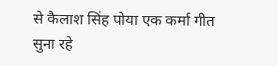से कैलाश सिंह पोया एक कर्मा गीत सुना रहे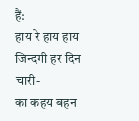हैं:
हाय रे हाय हाय जिन्दगी हर दिन चारी-
का कहय बहन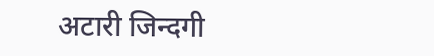अटारी जिन्दगी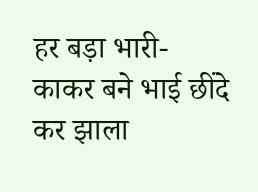हर बड़ा भारी-
काकर बने भाई छींदे कर झाला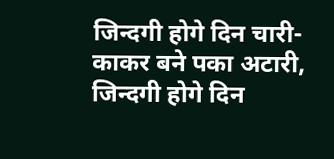जिन्दगी होगे दिन चारी-
काकर बने पका अटारी, जिन्दगी होगे दिन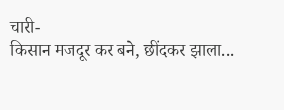चारी-
किसान मजदूर कर बने, छींदकर झाला...